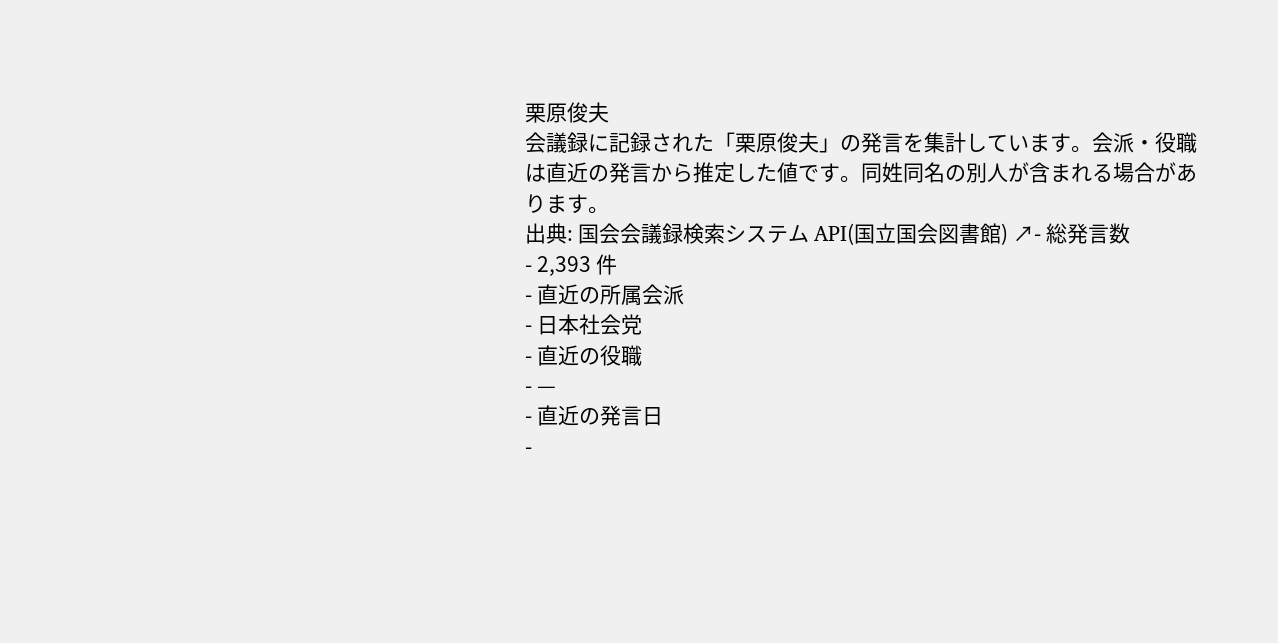栗原俊夫
会議録に記録された「栗原俊夫」の発言を集計しています。会派・役職は直近の発言から推定した値です。同姓同名の別人が含まれる場合があります。
出典: 国会会議録検索システム API(国立国会図書館) ↗- 総発言数
- 2,393 件
- 直近の所属会派
- 日本社会党
- 直近の役職
- —
- 直近の発言日
-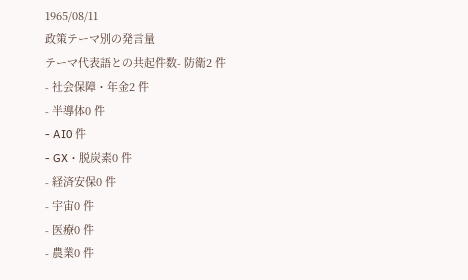1965/08/11
政策テーマ別の発言量
テーマ代表語との共起件数- 防衛2 件
- 社会保障・年金2 件
- 半導体0 件
- AI0 件
- GX・脱炭素0 件
- 経済安保0 件
- 宇宙0 件
- 医療0 件
- 農業0 件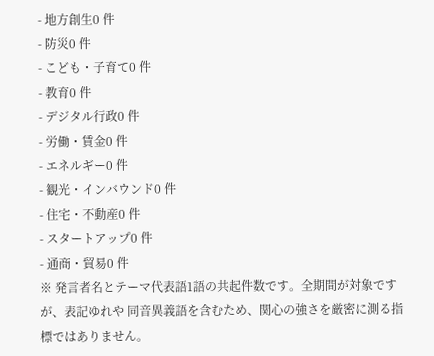- 地方創生0 件
- 防災0 件
- こども・子育て0 件
- 教育0 件
- デジタル行政0 件
- 労働・賃金0 件
- エネルギー0 件
- 観光・インバウンド0 件
- 住宅・不動産0 件
- スタートアップ0 件
- 通商・貿易0 件
※ 発言者名とテーマ代表語1語の共起件数です。全期間が対象ですが、表記ゆれや 同音異義語を含むため、関心の強さを厳密に測る指標ではありません。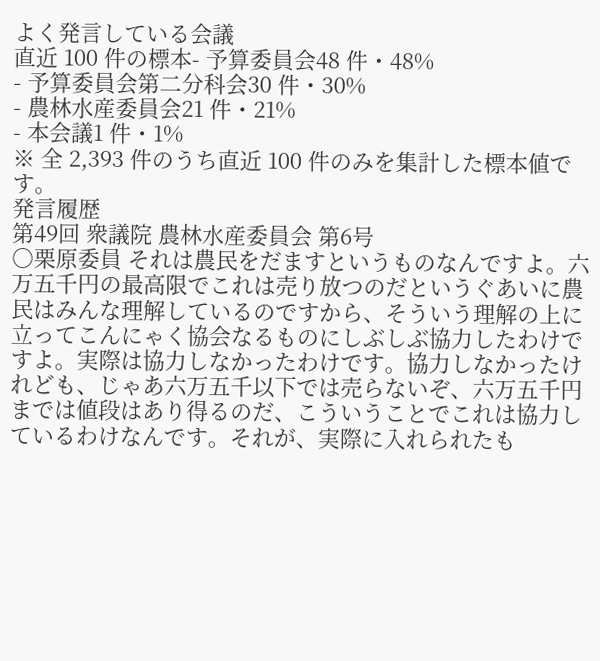よく発言している会議
直近 100 件の標本- 予算委員会48 件・48%
- 予算委員会第二分科会30 件・30%
- 農林水産委員会21 件・21%
- 本会議1 件・1%
※ 全 2,393 件のうち直近 100 件のみを集計した標本値です。
発言履歴
第49回 衆議院 農林水産委員会 第6号
○栗原委員 それは農民をだますというものなんですよ。六万五千円の最高限でこれは売り放つのだというぐあいに農民はみんな理解しているのですから、そういう理解の上に立ってこんにゃく協会なるものにしぶしぶ協力したわけですよ。実際は協力しなかったわけです。協力しなかったけれども、じゃあ六万五千以下では売らないぞ、六万五千円までは値段はあり得るのだ、こういうことでこれは協力しているわけなんです。それが、実際に入れられたも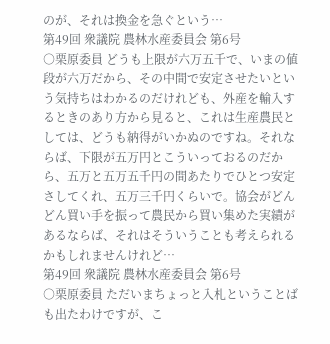のが、それは換金を急ぐという…
第49回 衆議院 農林水産委員会 第6号
○栗原委員 どうも上限が六万五千で、いまの値段が六万だから、その中間で安定させたいという気持ちはわかるのだけれども、外産を輸入するときのあり方から見ると、これは生産農民としては、どうも納得がいかぬのですね。それならば、下限が五万円とこういっておるのだから、五万と五万五千円の間あたりでひとつ安定さしてくれ、五万三千円くらいで。協会がどんどん買い手を振って農民から買い集めた実績があるならば、それはそういうことも考えられるかもしれませんけれど…
第49回 衆議院 農林水産委員会 第6号
○栗原委員 ただいまちょっと入札ということばも出たわけですが、こ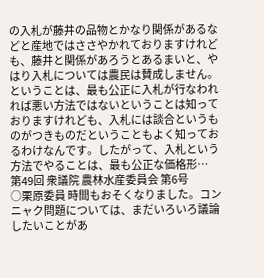の入札が藤井の品物とかなり関係があるなどと産地ではささやかれておりますけれども、藤井と関係があろうとあるまいと、やはり入札については農民は賛成しません。ということは、最も公正に入札が行なわれれば悪い方法ではないということは知っておりますけれども、入札には談合というものがつきものだということもよく知っておるわけなんです。したがって、入札という方法でやることは、最も公正な価格形…
第49回 衆議院 農林水産委員会 第6号
○栗原委員 時間もおそくなりました。コンニャク問題については、まだいろいろ議論したいことがあ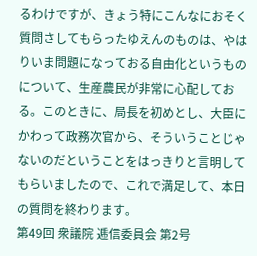るわけですが、きょう特にこんなにおそく質問さしてもらったゆえんのものは、やはりいま問題になっておる自由化というものについて、生産農民が非常に心配しておる。このときに、局長を初めとし、大臣にかわって政務次官から、そういうことじゃないのだということをはっきりと言明してもらいましたので、これで満足して、本日の質問を終わります。
第49回 衆議院 逓信委員会 第2号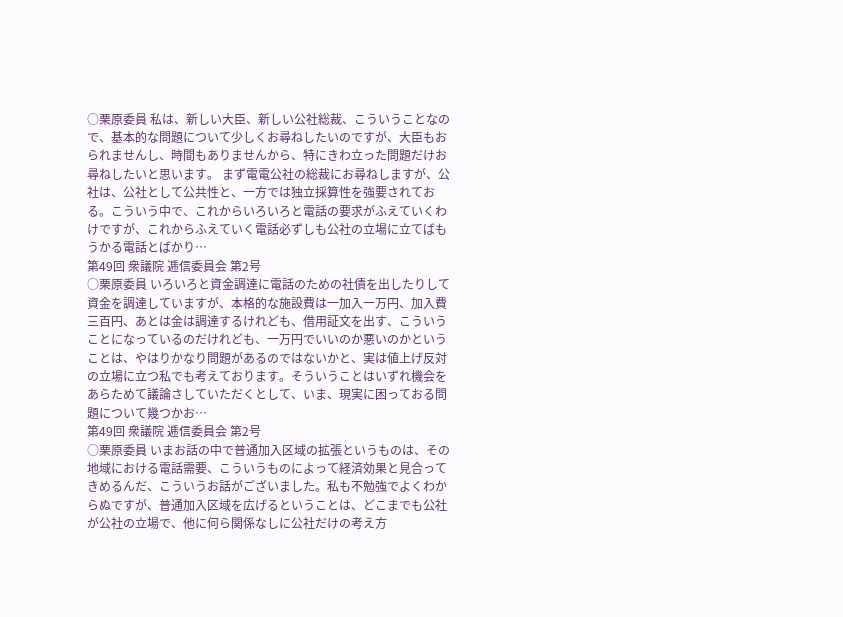○栗原委員 私は、新しい大臣、新しい公社総裁、こういうことなので、基本的な問題について少しくお尋ねしたいのですが、大臣もおられませんし、時間もありませんから、特にきわ立った問題だけお尋ねしたいと思います。 まず電電公社の総裁にお尋ねしますが、公社は、公社として公共性と、一方では独立採算性を強要されておる。こういう中で、これからいろいろと電話の要求がふえていくわけですが、これからふえていく電話必ずしも公社の立場に立てばもうかる電話とばかり…
第49回 衆議院 逓信委員会 第2号
○栗原委員 いろいろと資金調達に電話のための社債を出したりして資金を調達していますが、本格的な施設費は一加入一万円、加入費三百円、あとは金は調達するけれども、借用証文を出す、こういうことになっているのだけれども、一万円でいいのか悪いのかということは、やはりかなり問題があるのではないかと、実は値上げ反対の立場に立つ私でも考えております。そういうことはいずれ機会をあらためて議論さしていただくとして、いま、現実に困っておる問題について幾つかお…
第49回 衆議院 逓信委員会 第2号
○栗原委員 いまお話の中で普通加入区域の拡張というものは、その地域における電話需要、こういうものによって経済効果と見合ってきめるんだ、こういうお話がございました。私も不勉強でよくわからぬですが、普通加入区域を広げるということは、どこまでも公社が公社の立場で、他に何ら関係なしに公社だけの考え方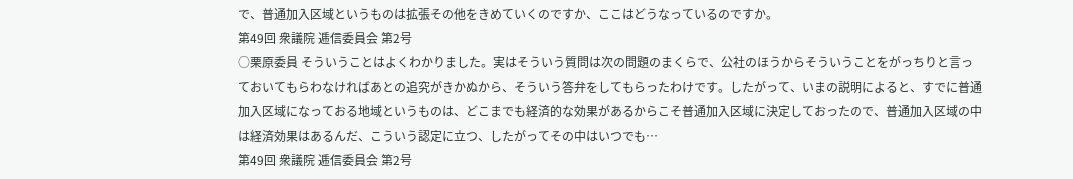で、普通加入区域というものは拡張その他をきめていくのですか、ここはどうなっているのですか。
第49回 衆議院 逓信委員会 第2号
○栗原委員 そういうことはよくわかりました。実はそういう質問は次の問題のまくらで、公社のほうからそういうことをがっちりと言っておいてもらわなければあとの追究がきかぬから、そういう答弁をしてもらったわけです。したがって、いまの説明によると、すでに普通加入区域になっておる地域というものは、どこまでも経済的な効果があるからこそ普通加入区域に決定しておったので、普通加入区域の中は経済効果はあるんだ、こういう認定に立つ、したがってその中はいつでも…
第49回 衆議院 逓信委員会 第2号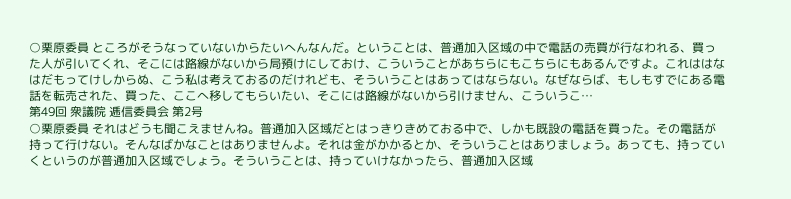○栗原委員 ところがそうなっていないからたいへんなんだ。ということは、普通加入区域の中で電話の売買が行なわれる、買った人が引いてくれ、そこには路線がないから局預けにしておけ、こういうことがあちらにもこちらにもあるんですよ。これははなはだもってけしからぬ、こう私は考えておるのだけれども、そういうことはあってはならない。なぜならば、もしもすでにある電話を転売された、買った、ここへ移してもらいたい、そこには路線がないから引けません、こういうこ…
第49回 衆議院 逓信委員会 第2号
○栗原委員 それはどうも聞こえませんね。普通加入区域だとはっきりきめておる中で、しかも既設の電話を買った。その電話が持って行けない。そんなばかなことはありませんよ。それは金がかかるとか、そういうことはありましょう。あっても、持っていくというのが普通加入区域でしょう。そういうことは、持っていけなかったら、普通加入区域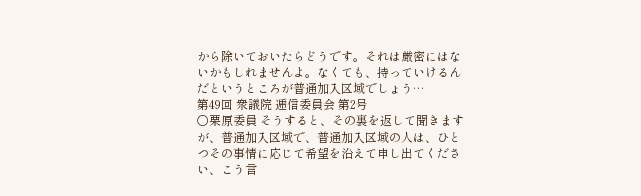から除いておいたらどうです。それは厳密にはないかもしれませんよ。なくても、持っていけるんだというところが普通加入区域でしょう…
第49回 衆議院 逓信委員会 第2号
○栗原委員 そうすると、その裏を返して聞きますが、普通加入区域で、普通加入区域の人は、ひとつその事情に応じて希望を沿えて申し出てください、こう言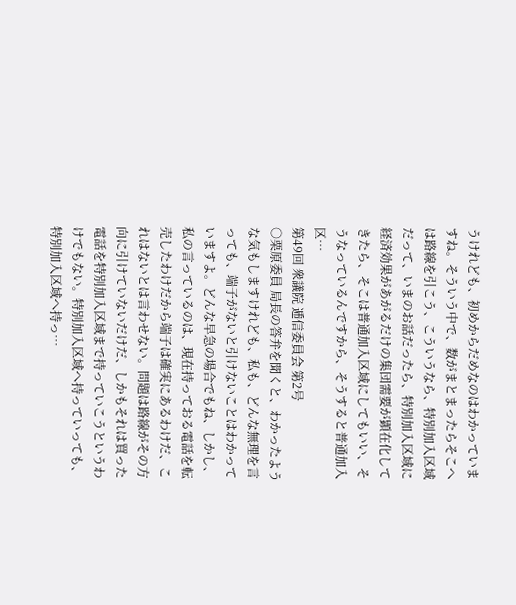うけれども、初めからだめなのはわかっていますね。そういう中で、数がまとまったらそこへは路線を引こう、こういうなら、特別加入区域だって、いまのお話だったら、特別加入区域に経済効果があがるだけの集団需要が顕在化してきたら、そこは普通加入区域にしてもいい、そうなっているんですから、そうすると普通加入区…
第49回 衆議院 逓信委員会 第2号
○栗原委員 局長の答弁を聞くと、わかったような気もしますけれども、私も、どんな無理を言っても、端子がないと引けないことはわかっていますよ。どんな早急の場合でもね、しかし、私の言っているのは、現在持っておる電話を転売したわけだから端子は確実にあるわけだ、これはないとは言わせない。問題は路線がその方向に引けていないだけだ、しかもそれは買った電話を特別加入区域まで持っていこうというわけでもない。特別加入区域へ持っていっても、特別加入区域へ持っ…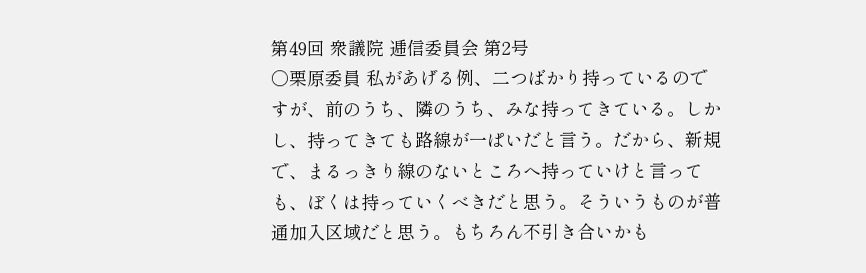第49回 衆議院 逓信委員会 第2号
○栗原委員 私があげる例、二つばかり持っているのですが、前のうち、隣のうち、みな持ってきている。しかし、持ってきても路線が一ぱいだと言う。だから、新規で、まるっきり線のないところへ持っていけと言っても、ぼくは持っていくべきだと思う。そういうものが普通加入区域だと思う。もちろん不引き合いかも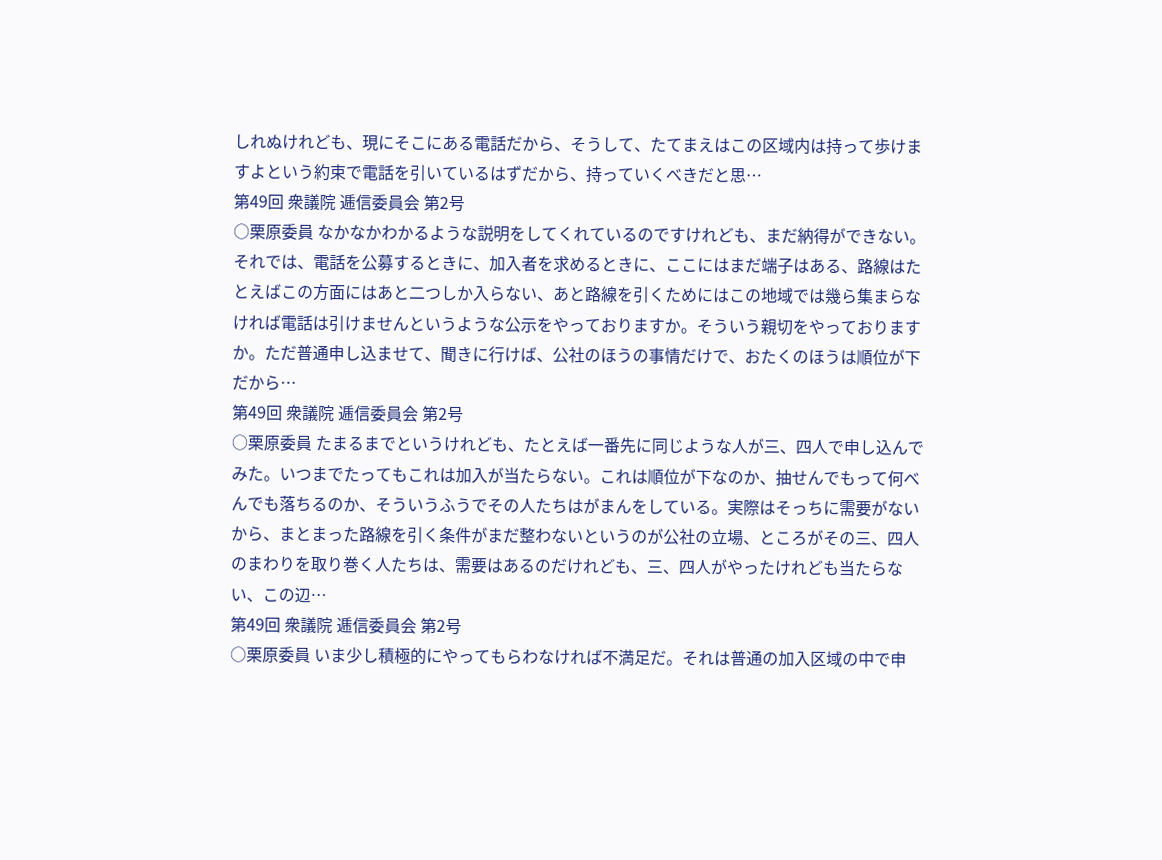しれぬけれども、現にそこにある電話だから、そうして、たてまえはこの区域内は持って歩けますよという約束で電話を引いているはずだから、持っていくべきだと思…
第49回 衆議院 逓信委員会 第2号
○栗原委員 なかなかわかるような説明をしてくれているのですけれども、まだ納得ができない。 それでは、電話を公募するときに、加入者を求めるときに、ここにはまだ端子はある、路線はたとえばこの方面にはあと二つしか入らない、あと路線を引くためにはこの地域では幾ら集まらなければ電話は引けませんというような公示をやっておりますか。そういう親切をやっておりますか。ただ普通申し込ませて、聞きに行けば、公社のほうの事情だけで、おたくのほうは順位が下だから…
第49回 衆議院 逓信委員会 第2号
○栗原委員 たまるまでというけれども、たとえば一番先に同じような人が三、四人で申し込んでみた。いつまでたってもこれは加入が当たらない。これは順位が下なのか、抽せんでもって何べんでも落ちるのか、そういうふうでその人たちはがまんをしている。実際はそっちに需要がないから、まとまった路線を引く条件がまだ整わないというのが公社の立場、ところがその三、四人のまわりを取り巻く人たちは、需要はあるのだけれども、三、四人がやったけれども当たらない、この辺…
第49回 衆議院 逓信委員会 第2号
○栗原委員 いま少し積極的にやってもらわなければ不満足だ。それは普通の加入区域の中で申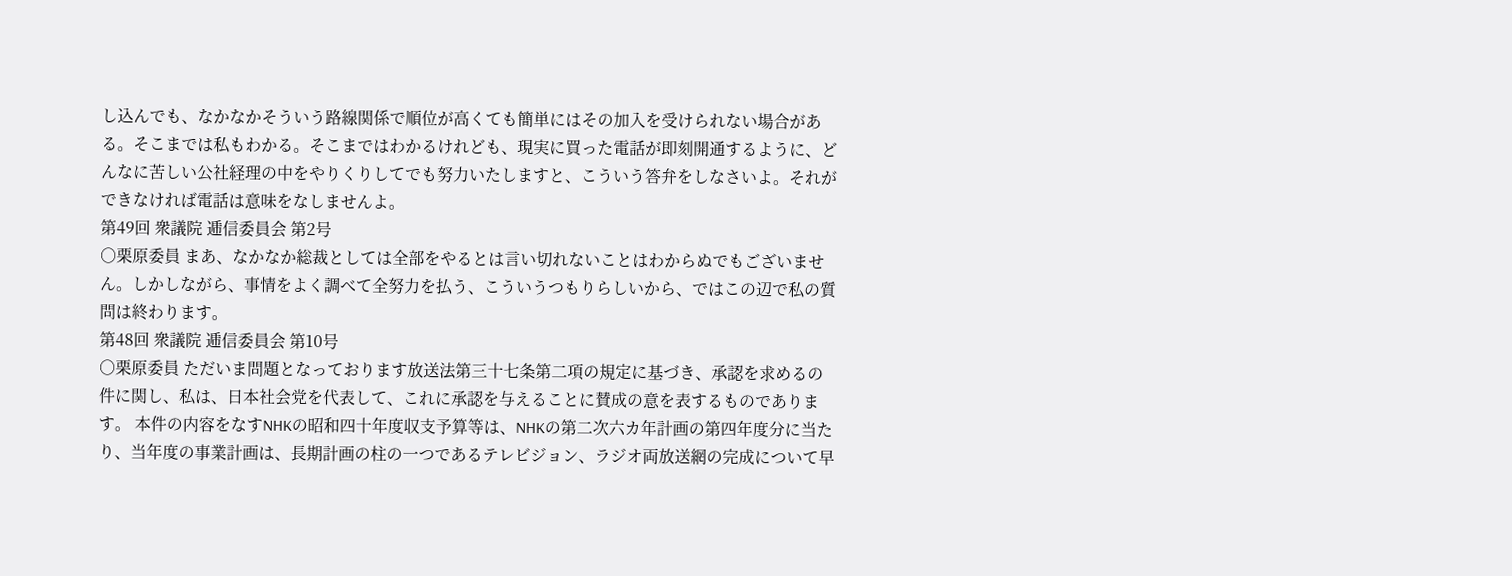し込んでも、なかなかそういう路線関係で順位が高くても簡単にはその加入を受けられない場合がある。そこまでは私もわかる。そこまではわかるけれども、現実に買った電話が即刻開通するように、どんなに苦しい公社経理の中をやりくりしてでも努力いたしますと、こういう答弁をしなさいよ。それができなければ電話は意味をなしませんよ。
第49回 衆議院 逓信委員会 第2号
○栗原委員 まあ、なかなか総裁としては全部をやるとは言い切れないことはわからぬでもございません。しかしながら、事情をよく調べて全努力を払う、こういうつもりらしいから、ではこの辺で私の質問は終わります。
第48回 衆議院 逓信委員会 第10号
○栗原委員 ただいま問題となっております放送法第三十七条第二項の規定に基づき、承認を求めるの件に関し、私は、日本社会党を代表して、これに承認を与えることに賛成の意を表するものであります。 本件の内容をなすNHKの昭和四十年度収支予算等は、NHKの第二次六カ年計画の第四年度分に当たり、当年度の事業計画は、長期計画の柱の一つであるテレビジョン、ラジオ両放送網の完成について早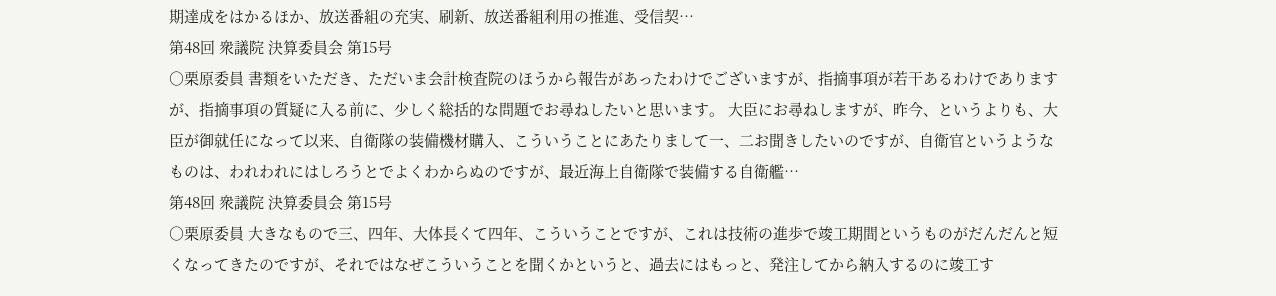期達成をはかるほか、放送番組の充実、刷新、放送番組利用の推進、受信契…
第48回 衆議院 決算委員会 第15号
○栗原委員 書類をいただき、ただいま会計検査院のほうから報告があったわけでございますが、指摘事項が若干あるわけでありますが、指摘事項の質疑に入る前に、少しく総括的な問題でお尋ねしたいと思います。 大臣にお尋ねしますが、昨今、というよりも、大臣が御就任になって以来、自衛隊の装備機材購入、こういうことにあたりまして一、二お聞きしたいのですが、自衛官というようなものは、われわれにはしろうとでよくわからぬのですが、最近海上自衛隊で装備する自衛艦…
第48回 衆議院 決算委員会 第15号
○栗原委員 大きなもので三、四年、大体長くて四年、こういうことですが、これは技術の進歩で竣工期間というものがだんだんと短くなってきたのですが、それではなぜこういうことを聞くかというと、過去にはもっと、発注してから納入するのに竣工す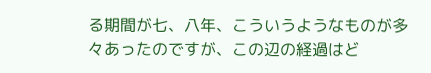る期間が七、八年、こういうようなものが多々あったのですが、この辺の経過はど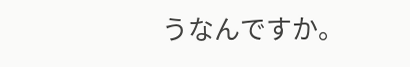うなんですか。